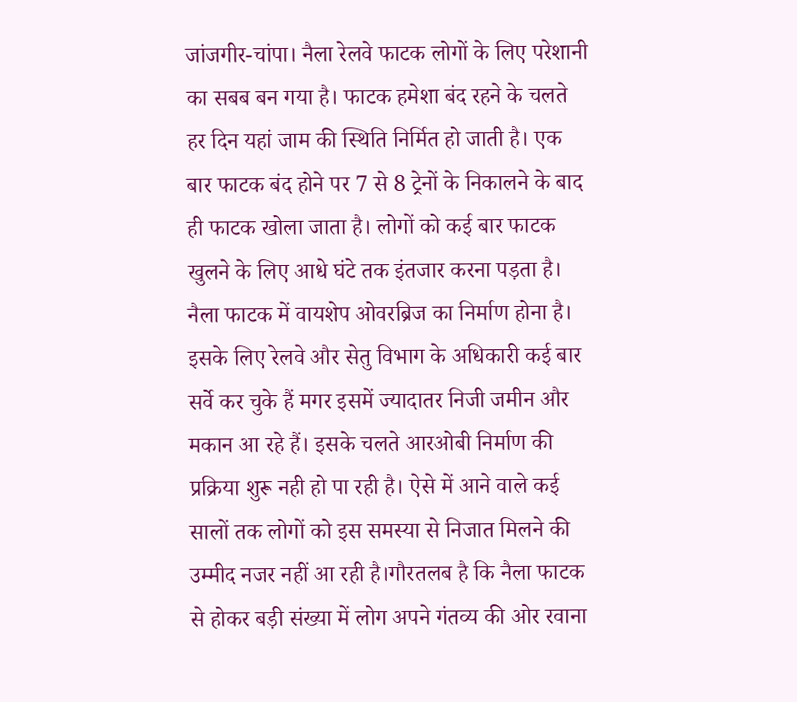जांजगीर-चांपा। नैला रेलवे फाटक लोगों के लिए परेशानी का सबब बन गया है। फाटक हमेशा बंद रहने के चलते हर दिन यहां जाम की स्थिति निर्मित हो जाती है। एक बार फाटक बंद होने पर 7 से 8 ट्रेनों के निकालने के बाद ही फाटक खोला जाता है। लोगों को कई बार फाटक खुलने के लिए आधे घंटे तक इंतजार करना पड़ता है। नैला फाटक में वायशेप ओवरब्रिज का निर्माण होना है। इसके लिए रेलवे और सेतु विभाग के अधिकारी कई बार सर्वे कर चुके हैं मगर इसमें ज्यादातर निजी जमीन और मकान आ रहे हैं। इसके चलते आरओबी निर्माण की प्रक्रिया शुरू नही हो पा रही है। ऐसे में आने वाले कई सालों तक लोगों को इस समस्या से निजात मिलने की उम्मीद नजर नहीं आ रही है।गौरतलब है कि नैला फाटक से होकर बड़ी संख्या में लोग अपने गंतव्य की ओर रवाना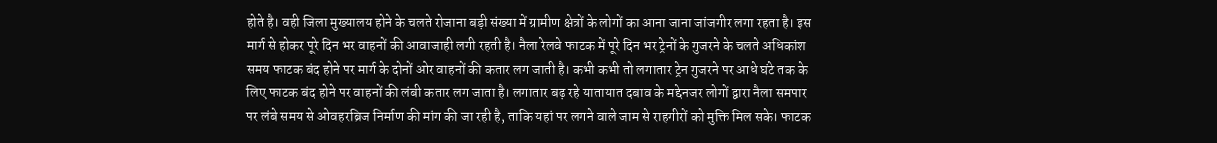होते है। वही जिला मुख्यालय होने के चलते रोजाना बड़ी संख्या में ग्रामीण क्षेत्रों के लोगों का आना जाना जांजगीर लगा रहता है। इस मार्ग से होकर पूरे दिन भर वाहनों की आवाजाही लगी रहती है। नैला रेलवे फाटक में पूरे दिन भर ट्रेनों के गुजरने के चलते अधिकांश समय फाटक बंद होने पर मार्ग के दोनों ओर वाहनों की कतार लग जाती है। कभी कभी तो लगातार ट्रेन गुजरने पर आधे घंटे तक के लिए फाटक बंद होने पर वाहनों की लंबी कतार लग जाता है। लगातार बढ़ रहे यातायात दबाव के मद्देनजर लोगों द्वारा नैला समपार पर लंबे समय से ओवहरब्रिज निर्माण की मांग की जा रही है, ताकि यहां पर लगने वाले जाम से राहगीरों को मुक्ति मिल सके। फाटक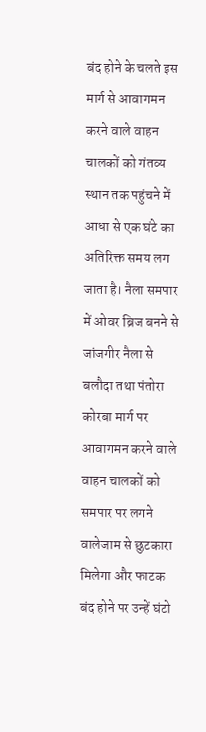बंद होने के चलते इस मार्ग से आवागमन करने वाले वाहन चालकों को गंतव्य स्थान तक पहुंचने में आधा से एक घंटे का अतिरिक्त समय लग जाता है। नैला समपार में ओवर ब्रिज बनने से जांजगीर नैला से बलौदा तथा पंतोरा कोरबा मार्ग पर आवागमन करने वाले वाहन चालकों को समपार पर लगने वालेजाम से छुटकारा मिलेगा और फाटक बंद होने पर उन्हें घंटो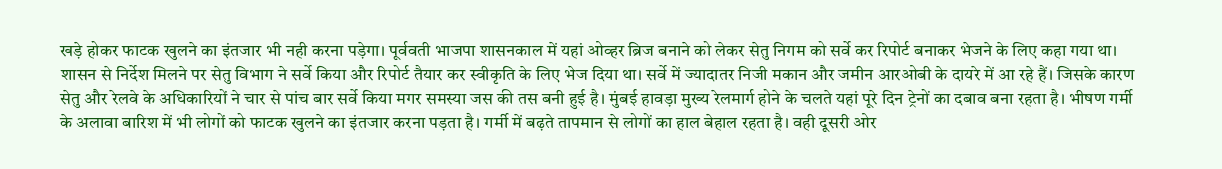खड़े होकर फाटक खुलने का इंतजार भी नही करना पड़ेगा। पूर्ववती भाजपा शासनकाल में यहां ओव्हर ब्रिज बनाने को लेकर सेतु निगम को सर्वे कर रिपोर्ट बनाकर भेजने के लिए कहा गया था। शासन से निर्देश मिलने पर सेतु विभाग ने सर्वे किया और रिपोर्ट तैयार कर स्वीकृति के लिए भेज दिया था। सर्वे में ज्यादातर निजी मकान और जमीन आरओबी के दायरे में आ रहे हैं। जिसके कारण सेतु और रेलवे के अधिकारियों ने चार से पांच बार सर्वे किया मगर समस्या जस की तस बनी हुई है। मुंबई हावड़ा मुख्य रेलमार्ग होने के चलते यहां पूरे दिन ट्रेनों का दबाव बना रहता है। भीषण गर्मी के अलावा बारिश में भी लोगों को फाटक खुलने का इंतजार करना पड़ता है। गर्मी में बढ़ते तापमान से लोगों का हाल बेहाल रहता है। वही दूसरी ओर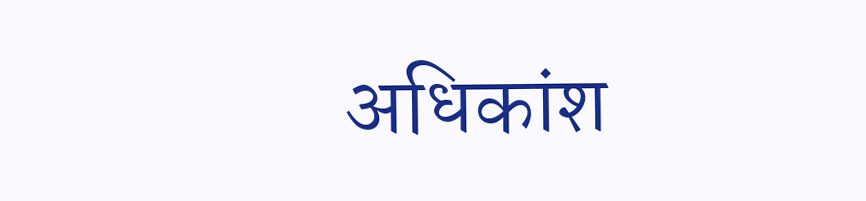अधिकांश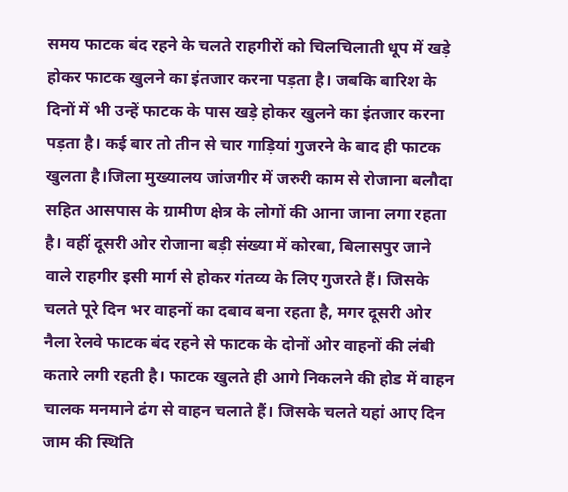समय फाटक बंद रहने के चलते राहगीरों को चिलचिलाती धूप में खड़े होकर फाटक खुलने का इंतजार करना पड़ता है। जबकि बारिश के दिनों में भी उन्हें फाटक के पास खड़े होकर खुलने का इंतजार करना पड़ता है। कई बार तो तीन से चार गाड़ियां गुजरने के बाद ही फाटक खुलता है।जिला मुख्यालय जांजगीर में जरुरी काम से रोजाना बलौदा सहित आसपास के ग्रामीण क्षेत्र के लोगों की आना जाना लगा रहता है। वहीं दूसरी ओर रोजाना बड़ी संख्या में कोरबा, बिलासपुर जाने वाले राहगीर इसी मार्ग से होकर गंतव्य के लिए गुजरते हैं। जिसके चलते पूरे दिन भर वाहनों का दबाव बना रहता है, मगर दूसरी ओर नैला रेलवे फाटक बंद रहने से फाटक के दोनों ओर वाहनों की लंबी कतारे लगी रहती है। फाटक खुलते ही आगे निकलने की होड में वाहन चालक मनमाने ढंग से वाहन चलाते हैं। जिसके चलते यहां आए दिन जाम की स्थिति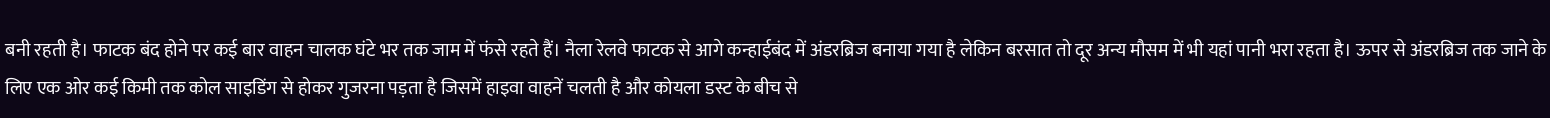बनी रहती है। फाटक बंद होने पर कई बार वाहन चालक घंटे भर तक जाम में फंसे रहते हैं। नैला रेलवे फाटक से आगे कन्हाईबंद में अंडरब्रिज बनाया गया है लेकिन बरसात तो दूर अन्य मौसम में भी यहां पानी भरा रहता है। ऊपर से अंडरब्रिज तक जाने के लिए एक ओर कई किमी तक कोल साइडिंग से होकर गुजरना पड़ता है जिसमें हाइवा वाहनें चलती है और कोयला डस्ट के बीच से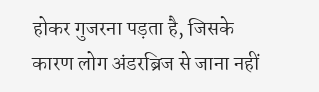होकर गुजरना पड़ता है, जिसके कारण लोग अंडरब्रिज से जाना नहीं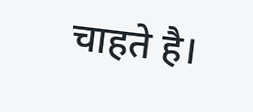चाहते है।